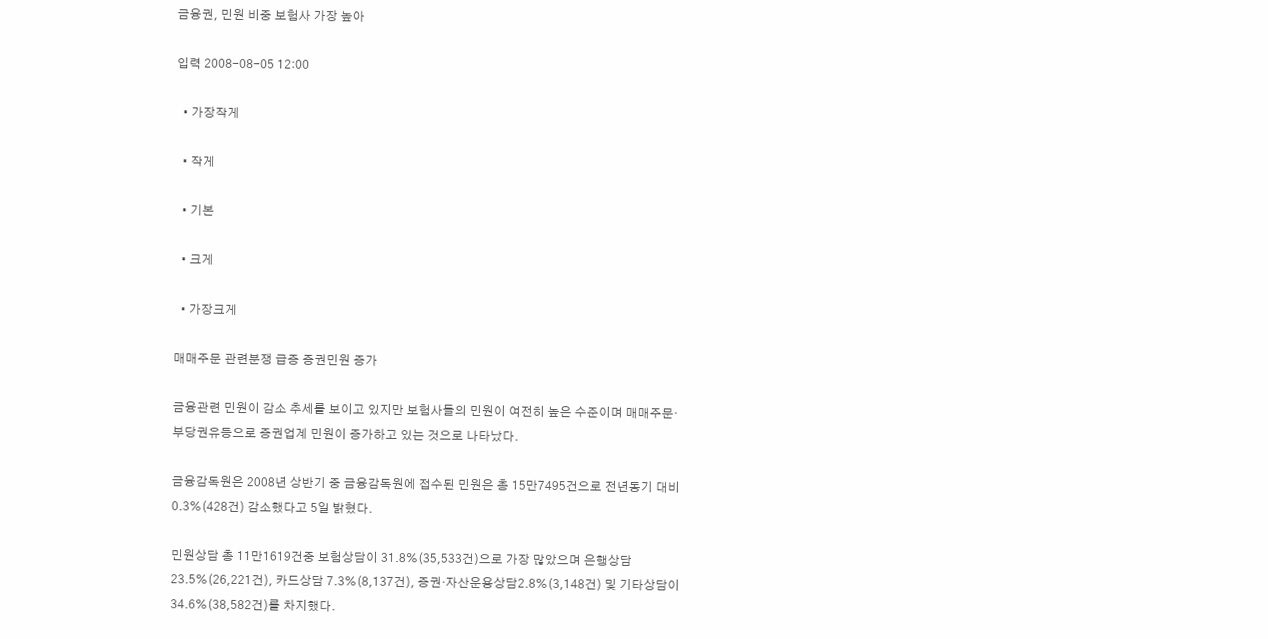금융권, 민원 비중 보험사 가장 높아

입력 2008-08-05 12:00

  • 가장작게

  • 작게

  • 기본

  • 크게

  • 가장크게

매매주문 관련분쟁 급증 증권민원 증가

금융관련 민원이 감소 추세를 보이고 있지만 보험사들의 민원이 여전히 높은 수준이며 매매주문·부당권유등으로 증권업계 민원이 증가하고 있는 것으로 나타났다.

금융감독원은 2008년 상반기 중 금융감독원에 접수된 민원은 총 15만7495건으로 전년동기 대비 0.3%(428건) 감소했다고 5일 밝혔다.

민원상담 총 11만1619건중 보험상담이 31.8%(35,533건)으로 가장 많았으며 은행상담 23.5%(26,221건), 카드상담 7.3%(8,137건), 증권·자산운용상담2.8%(3,148건) 및 기타상담이 34.6%(38,582건)를 차지했다.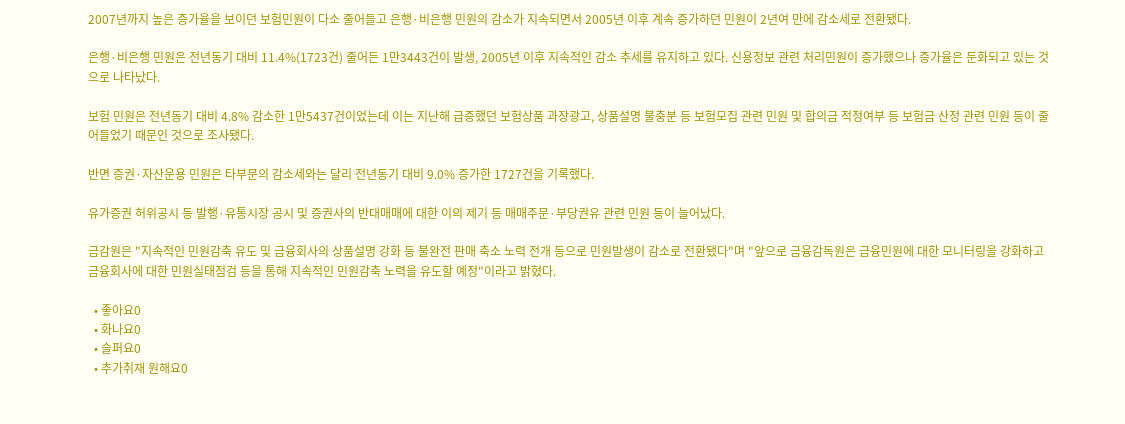2007년까지 높은 증가율을 보이던 보험민원이 다소 줄어들고 은행·비은행 민원의 감소가 지속되면서 2005년 이후 계속 증가하던 민원이 2년여 만에 감소세로 전환됐다.

은행·비은행 민원은 전년동기 대비 11.4%(1723건) 줄어든 1만3443건이 발생, 2005년 이후 지속적인 감소 추세를 유지하고 있다. 신용정보 관련 처리민원이 증가했으나 증가율은 둔화되고 있는 것으로 나타났다.

보험 민원은 전년동기 대비 4.8% 감소한 1만5437건이었는데 이는 지난해 급증했던 보험상품 과장광고, 상품설명 불충분 등 보험모집 관련 민원 및 합의금 적정여부 등 보험금 산정 관련 민원 등이 줄어들었기 때문인 것으로 조사됐다.

반면 증권·자산운용 민원은 타부문의 감소세와는 달리 전년동기 대비 9.0% 증가한 1727건을 기록했다.

유가증권 허위공시 등 발행·유통시장 공시 및 증권사의 반대매매에 대한 이의 제기 등 매매주문·부당권유 관련 민원 등이 늘어났다.

금감원은 "지속적인 민원감축 유도 및 금융회사의 상품설명 강화 등 불완전 판매 축소 노력 전개 등으로 민원발생이 감소로 전환됐다"며 "앞으로 금융감독원은 금융민원에 대한 모니터링을 강화하고 금융회사에 대한 민원실태점검 등을 통해 지속적인 민원감축 노력을 유도할 예정"이라고 밝혔다.

  • 좋아요0
  • 화나요0
  • 슬퍼요0
  • 추가취재 원해요0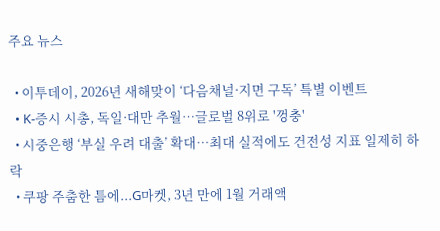주요 뉴스

  • 이투데이, 2026년 새해맞이 ‘다음채널·지면 구독’ 특별 이벤트
  • K-증시 시총, 독일·대만 추월…글로벌 8위로 '껑충'
  • 시중은행 ‘부실 우려 대출’ 확대…최대 실적에도 건전성 지표 일제히 하락
  • 쿠팡 주춤한 틈에...G마켓, 3년 만에 1월 거래액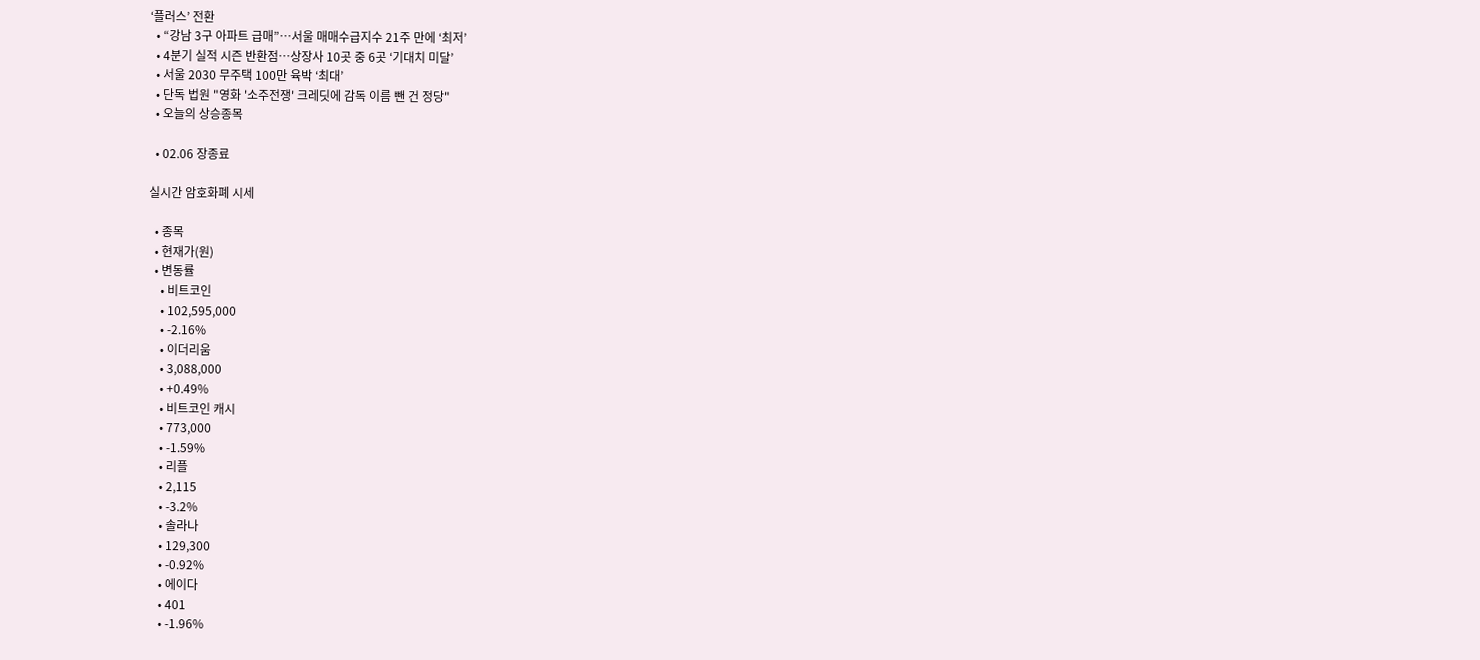‘플러스’ 전환
  • “강남 3구 아파트 급매”…서울 매매수급지수 21주 만에 ‘최저’
  • 4분기 실적 시즌 반환점…상장사 10곳 중 6곳 ‘기대치 미달’
  • 서울 2030 무주택 100만 육박 ‘최대’
  • 단독 법원 "영화 '소주전쟁' 크레딧에 감독 이름 뺀 건 정당"
  • 오늘의 상승종목

  • 02.06 장종료

실시간 암호화폐 시세

  • 종목
  • 현재가(원)
  • 변동률
    • 비트코인
    • 102,595,000
    • -2.16%
    • 이더리움
    • 3,088,000
    • +0.49%
    • 비트코인 캐시
    • 773,000
    • -1.59%
    • 리플
    • 2,115
    • -3.2%
    • 솔라나
    • 129,300
    • -0.92%
    • 에이다
    • 401
    • -1.96%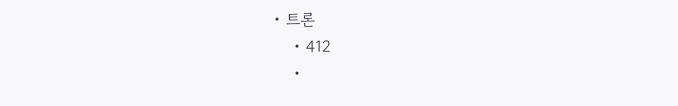• 트론
    • 412
    •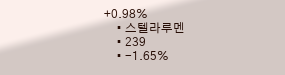+0.98%
    • 스텔라루멘
    • 239
    • -1.65%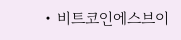• 비트코인에스브이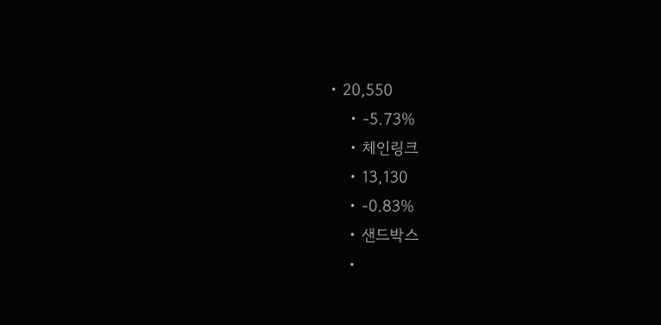• 20,550
    • -5.73%
    • 체인링크
    • 13,130
    • -0.83%
    • 샌드박스
    •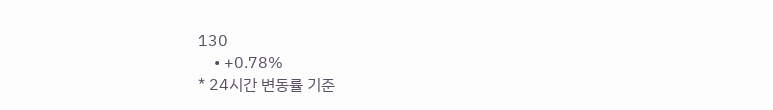130
    • +0.78%
* 24시간 변동률 기준